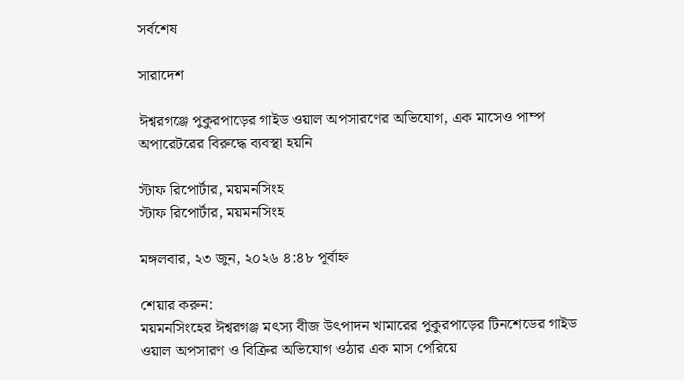সর্বশেষ

সারাদেশ

ঈশ্বরগঞ্জে পুকুরপাড়ের গাইড ওয়াল অপসারণের অভিযোগ, এক মাসেও পাম্প অপারেটরের বিরুদ্ধে ব্যবস্থা হয়নি

স্টাফ রিপোর্টার, ময়মনসিংহ
স্টাফ রিপোর্টার, ময়মনসিংহ

মঙ্গলবার, ২৩ জুন, ২০২৬ ৪:৪৮ পূর্বাহ্ন

শেয়ার করুন:
ময়মনসিংহের ঈশ্বরগঞ্জ মৎস্য বীজ উৎপাদন খামারের পুকুরপাড়ের টিনশেডের গাইড ওয়াল অপসারণ ও বিক্রির অভিযোগ ওঠার এক মাস পেরিয়ে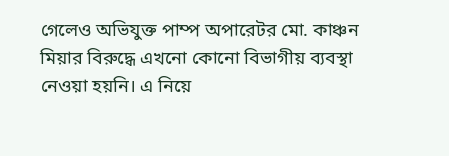গেলেও অভিযুক্ত পাম্প অপারেটর মো. কাঞ্চন মিয়ার বিরুদ্ধে এখনো কোনো বিভাগীয় ব্যবস্থা নেওয়া হয়নি। এ নিয়ে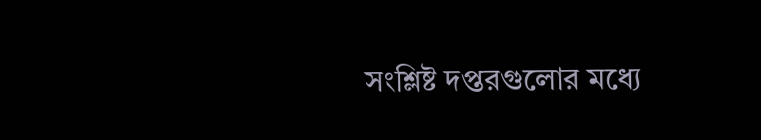সংশ্লিষ্ট দপ্তরগুলোর মধ্যে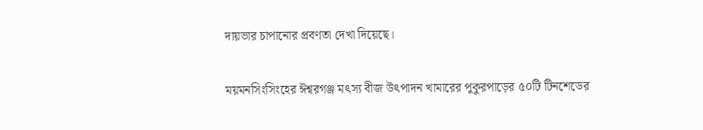দায়ভার চাপানোর প্রবণতা দেখা দিয়েছে।

ময়মনসিংসিংহের ঈশ্বরগঞ্জ মৎস্য বীজ উৎপাদন খামারের পুকুরপাড়ের ৫০টি টিনশেডের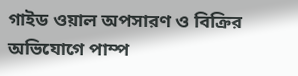গাইড ওয়াল অপসারণ ও বিক্রির অভিযোগে পাম্প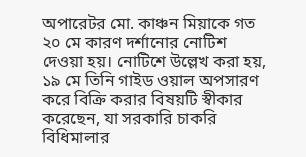অপারেটর মো. কাঞ্চন মিয়াকে গত ২০ মে কারণ দর্শানোর নোটিশ দেওয়া হয়। নোটিশে উল্লেখ করা হয়, ১৯ মে তিনি গাইড ওয়াল অপসারণ করে বিক্রি করার বিষয়টি স্বীকার করেছেন, যা সরকারি চাকরি বিধিমালার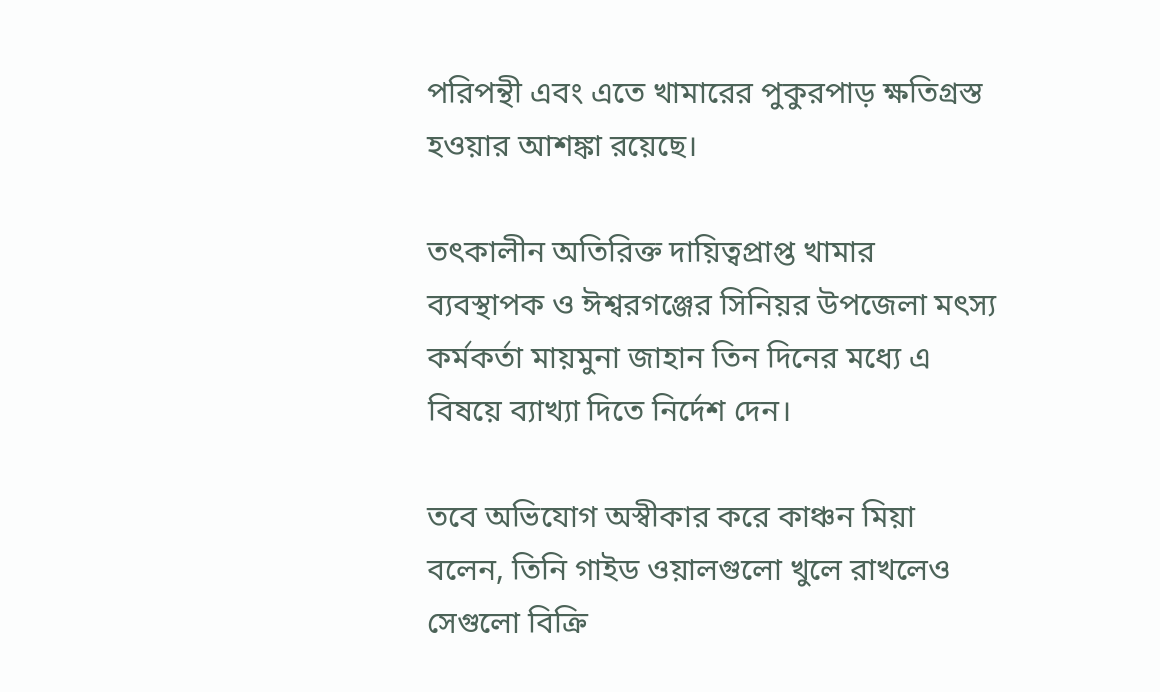পরিপন্থী এবং এতে খামারের পুকুরপাড় ক্ষতিগ্রস্ত হওয়ার আশঙ্কা রয়েছে।

তৎকালীন অতিরিক্ত দায়িত্বপ্রাপ্ত খামার ব্যবস্থাপক ও ঈশ্বরগঞ্জের সিনিয়র উপজেলা মৎস্য কর্মকর্তা মায়মুনা জাহান তিন দিনের মধ্যে এ বিষয়ে ব্যাখ্যা দিতে নির্দেশ দেন।

তবে অভিযোগ অস্বীকার করে কাঞ্চন মিয়া বলেন, তিনি গাইড ওয়ালগুলো খুলে রাখলেও সেগুলো বিক্রি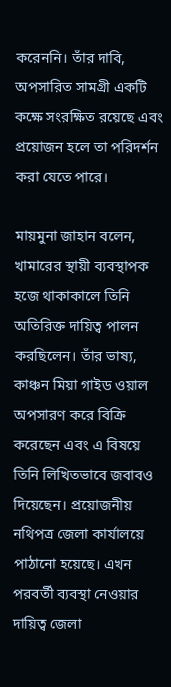করেননি। তাঁর দাবি, অপসারিত সামগ্রী একটি কক্ষে সংরক্ষিত রয়েছে এবং প্রয়োজন হলে তা পরিদর্শন করা যেতে পারে।

মায়মুনা জাহান বলেন, খামারের স্থায়ী ব্যবস্থাপক হজে থাকাকালে তিনি অতিরিক্ত দায়িত্ব পালন করছিলেন। তাঁর ভাষ্য, কাঞ্চন মিয়া গাইড ওয়াল অপসারণ করে বিক্রি করেছেন এবং এ বিষয়ে তিনি লিখিতভাবে জবাবও দিয়েছেন। প্রয়োজনীয় নথিপত্র জেলা কার্যালয়ে পাঠানো হয়েছে। এখন পরবর্তী ব্যবস্থা নেওয়ার দায়িত্ব জেলা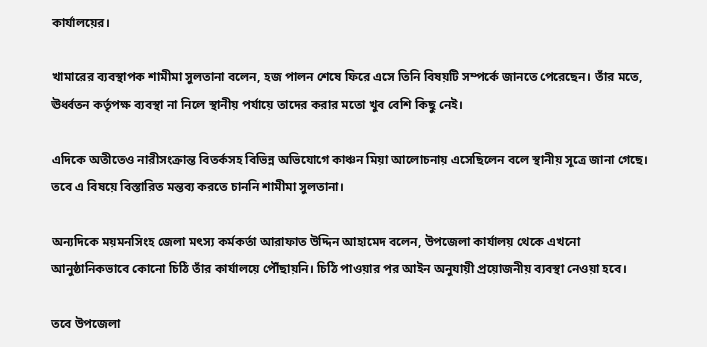কার্যালয়ের।

খামারের ব্যবস্থাপক শামীমা সুলতানা বলেন, হজ পালন শেষে ফিরে এসে তিনি বিষয়টি সম্পর্কে জানতে পেরেছেন। তাঁর মতে, ঊর্ধ্বতন কর্তৃপক্ষ ব্যবস্থা না নিলে স্থানীয় পর্যায়ে তাদের করার মতো খুব বেশি কিছু নেই।

এদিকে অতীতেও নারীসংক্রান্ত বিতর্কসহ বিভিন্ন অভিযোগে কাঞ্চন মিয়া আলোচনায় এসেছিলেন বলে স্থানীয় সূত্রে জানা গেছে। তবে এ বিষয়ে বিস্তারিত মন্তব্য করতে চাননি শামীমা সুলতানা।

অন্যদিকে ময়মনসিংহ জেলা মৎস্য কর্মকর্তা আরাফাত উদ্দিন আহামেদ বলেন, উপজেলা কার্যালয় থেকে এখনো আনুষ্ঠানিকভাবে কোনো চিঠি তাঁর কার্যালয়ে পৌঁছায়নি। চিঠি পাওয়ার পর আইন অনুযায়ী প্রয়োজনীয় ব্যবস্থা নেওয়া হবে।

তবে উপজেলা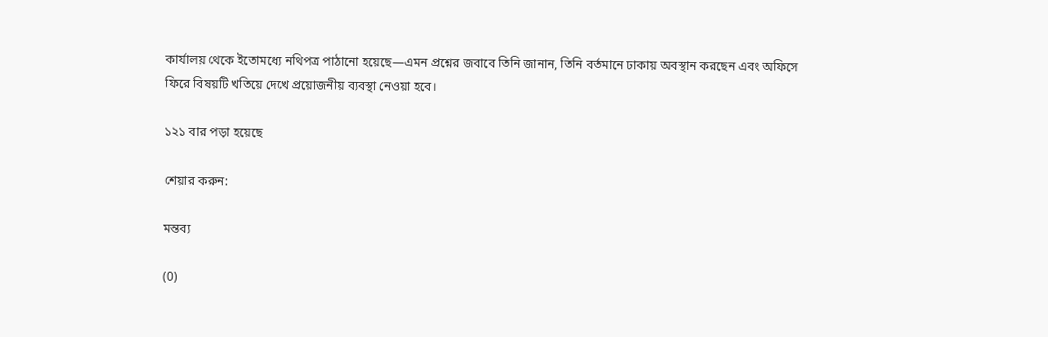কার্যালয় থেকে ইতোমধ্যে নথিপত্র পাঠানো হয়েছে—এমন প্রশ্নের জবাবে তিনি জানান, তিনি বর্তমানে ঢাকায় অবস্থান করছেন এবং অফিসে ফিরে বিষয়টি খতিয়ে দেখে প্রয়োজনীয় ব্যবস্থা নেওয়া হবে।

১২১ বার পড়া হয়েছে

শেয়ার করুন:

মন্তব্য

(0)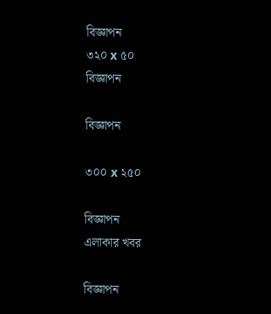বিজ্ঞাপন
৩২০ x ৫০
বিজ্ঞাপন

বিজ্ঞাপন

৩০০ x ২৫০

বিজ্ঞাপন
এলাকার খবর

বিজ্ঞাপন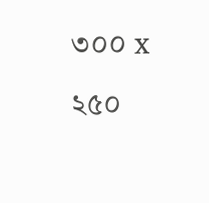৩০০ x ২৫০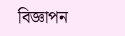বিজ্ঞাপন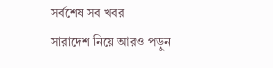সর্বশেষ সব খবর
সারাদেশ নিয়ে আরও পড়ুন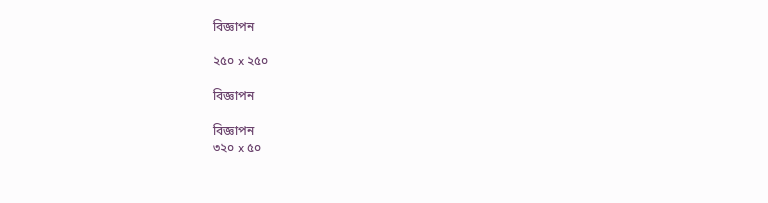বিজ্ঞাপন

২৫০ x ২৫০

বিজ্ঞাপন

বিজ্ঞাপন
৩২০ x ৫০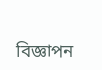বিজ্ঞাপন